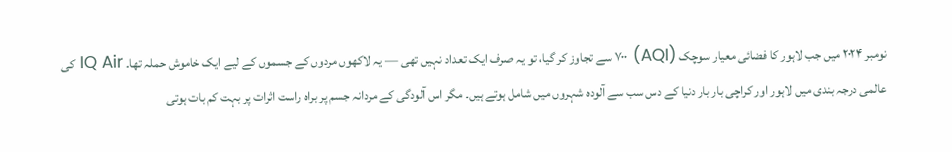نومبر ۲۰۲۴ میں جب لاہور کا فضائی معیار سوچک (AQI) ۷۰۰ سے تجاوز کر گیا، تو یہ صرف ایک تعداد نہیں تھی — یہ لاکھوں مردوں کے جسموں کے لیے ایک خاموش حملہ تھا۔ IQ Air کی عالمی درجہ بندی میں لاہور اور کراچی بار بار دنیا کے دس سب سے آلودہ شہروں میں شامل ہوتے ہیں۔ مگر اس آلودگی کے مردانہ جسم پر براہ راست اثرات پر بہت کم بات ہوتی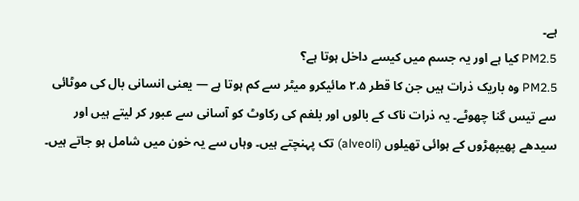ہے۔
PM2.5 کیا ہے اور یہ جسم میں کیسے داخل ہوتا ہے؟
PM2.5 وہ باریک ذرات ہیں جن کا قطر ۲.۵ مائیکرو میٹر سے کم ہوتا ہے — یعنی انسانی بال کی موٹائی سے تیس گنا چھوٹے۔ یہ ذرات ناک کے بالوں اور بلغم کی رکاوٹ کو آسانی سے عبور کر لیتے ہیں اور سیدھے پھیپھڑوں کے ہوائی تھیلوں (alveoli) تک پہنچتے ہیں۔ وہاں سے یہ خون میں شامل ہو جاتے ہیں۔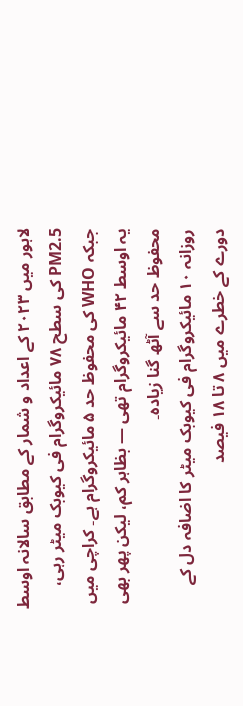لاہور میں ۲۰۲۳ کے اعداد و شمار کے مطابق سالانہ اوسط PM2.5 کی سطح ۷۸ مائیکروگرام فی کیوبک میٹر رہی، جبکہ WHO کی محفوظ حد ۵ مائیکروگرام ہے۔ کراچی میں یہ اوسط ۴۲ مائیکروگرام تھی — بظاہر کم، لیکن پھر بھی محفوظ حد سے آٹھ گنا زیادہ۔
روزانہ ۱۰ مائیکروگرام فی کیوبک میٹر کا اضافہ دل کے دورے کے خطرے میں ۸ تا ۱۸ فیصد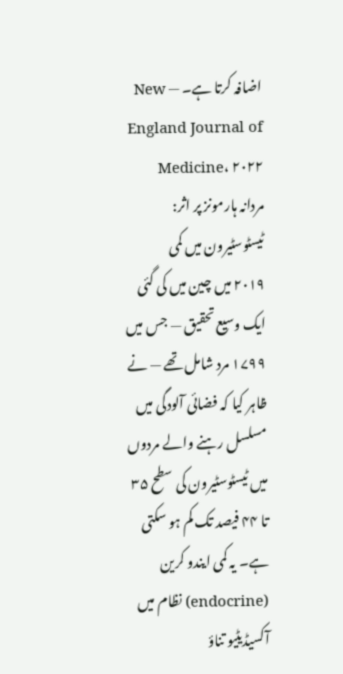اضافہ کرتا ہے۔ — New England Journal of Medicine، ۲۰۲۲
مردانہ ہارمونز پر اثر: ٹیسٹوسٹیرون میں کمی
۲۰۱۹ میں چین میں کی گئی ایک وسیع تحقیق — جس میں ۱۷۹۹ مرد شامل تھے — نے ظاہر کیا کہ فضائی آلودگی میں مسلسل رہنے والے مردوں میں ٹیسٹوسٹیرون کی سطح ۳۵ تا ۴۴ فیصد تک کم ہو سکتی ہے۔ یہ کمی ایندو کرین (endocrine) نظام میں آکسیڈیٹیو تناؤ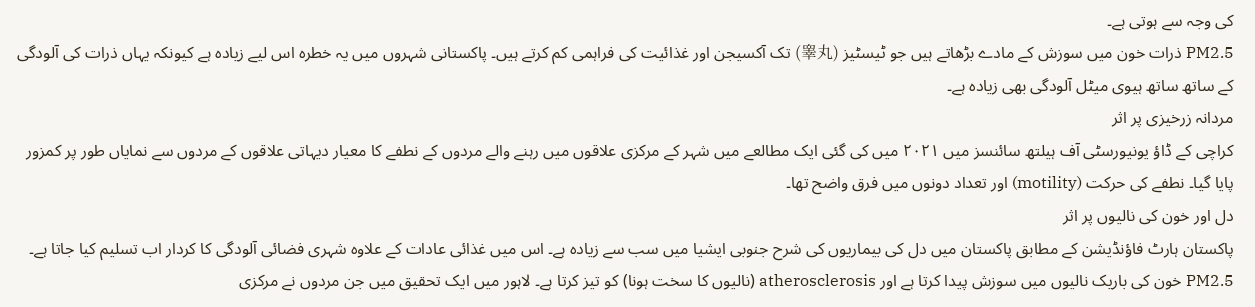کی وجہ سے ہوتی ہے۔
PM2.5 ذرات خون میں سوزش کے مادے بڑھاتے ہیں جو ٹیسٹیز (睾丸) تک آکسیجن اور غذائیت کی فراہمی کم کرتے ہیں۔ پاکستانی شہروں میں یہ خطرہ اس لیے زیادہ ہے کیونکہ یہاں ذرات کی آلودگی کے ساتھ ساتھ ہیوی میٹل آلودگی بھی زیادہ ہے۔
مردانہ زرخیزی پر اثر
کراچی کے ڈاؤ یونیورسٹی آف ہیلتھ سائنسز میں ۲۰۲۱ میں کی گئی ایک مطالعے میں شہر کے مرکزی علاقوں میں رہنے والے مردوں کے نطفے کا معیار دیہاتی علاقوں کے مردوں سے نمایاں طور پر کمزور پایا گیا۔ نطفے کی حرکت (motility) اور تعداد دونوں میں فرق واضح تھا۔
دل اور خون کی نالیوں پر اثر
پاکستان ہارٹ فاؤنڈیشن کے مطابق پاکستان میں دل کی بیماریوں کی شرح جنوبی ایشیا میں سب سے زیادہ ہے۔ اس میں غذائی عادات کے علاوہ شہری فضائی آلودگی کا کردار اب تسلیم کیا جاتا ہے۔
PM2.5 خون کی باریک نالیوں میں سوزش پیدا کرتا ہے اور atherosclerosis (نالیوں کا سخت ہونا) کو تیز کرتا ہے۔ لاہور میں ایک تحقیق میں جن مردوں نے مرکزی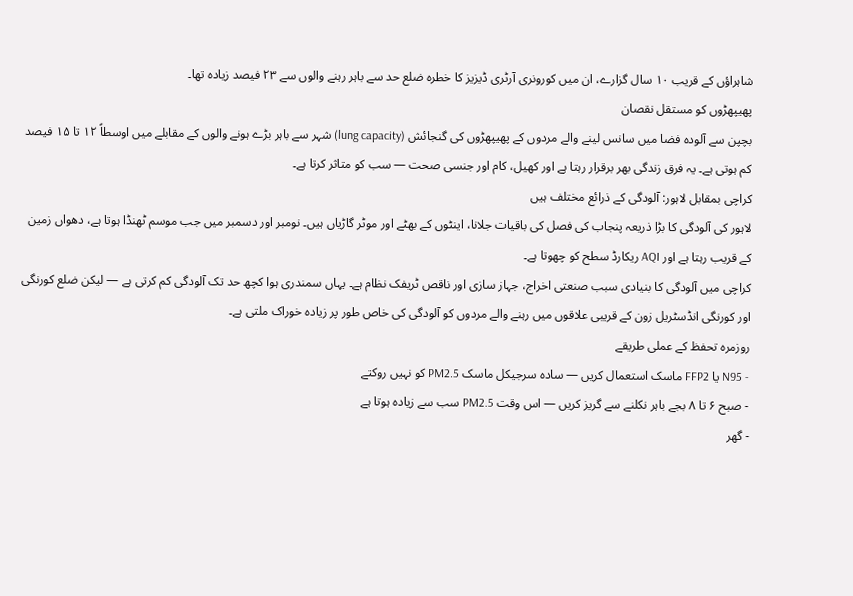شاہراؤں کے قریب ۱۰ سال گزارے، ان میں کورونری آرٹری ڈیزیز کا خطرہ ضلع حد سے باہر رہنے والوں سے ۲۳ فیصد زیادہ تھا۔
پھیپھڑوں کو مستقل نقصان
بچپن سے آلودہ فضا میں سانس لینے والے مردوں کے پھیپھڑوں کی گنجائش (lung capacity) شہر سے باہر بڑے ہونے والوں کے مقابلے میں اوسطاً ۱۲ تا ۱۵ فیصد کم ہوتی ہے۔ یہ فرق زندگی بھر برقرار رہتا ہے اور کھیل، کام اور جنسی صحت — سب کو متاثر کرتا ہے۔
کراچی بمقابل لاہور: آلودگی کے ذرائع مختلف ہیں
لاہور کی آلودگی کا بڑا ذریعہ پنجاب کی فصل کی باقیات جلانا، اینٹوں کے بھٹے اور موٹر گاڑیاں ہیں۔ نومبر اور دسمبر میں جب موسم ٹھنڈا ہوتا ہے، دھواں زمین کے قریب رہتا ہے اور AQI ریکارڈ سطح کو چھوتا ہے۔
کراچی میں آلودگی کا بنیادی سبب صنعتی اخراج، جہاز سازی اور ناقص ٹریفک نظام ہے۔ یہاں سمندری ہوا کچھ حد تک آلودگی کم کرتی ہے — لیکن ضلع کورنگی اور کورنگی انڈسٹریل زون کے قریبی علاقوں میں رہنے والے مردوں کو آلودگی کی خاص طور پر زیادہ خوراک ملتی ہے۔
روزمرہ تحفظ کے عملی طریقے
- N95 یا FFP2 ماسک استعمال کریں — سادہ سرجیکل ماسک PM2.5 کو نہیں روکتے
- صبح ۶ تا ۸ بجے باہر نکلنے سے گریز کریں — اس وقت PM2.5 سب سے زیادہ ہوتا ہے
- گھر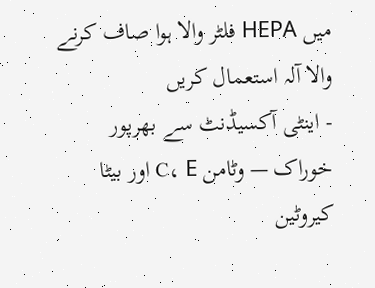میں HEPA فلٹر والا ہوا صاف کرنے والا آلہ استعمال کریں
- اینٹی آکسیڈنٹ سے بھرپور خوراک — وٹامن C، E اور بیٹا کیروٹین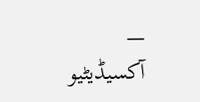— آکسیڈیٹیو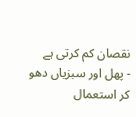نقصان کم کرتی ہے
- پھل اور سبزیاں دھو کر استعمال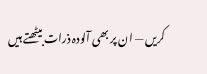کریں — ان پر بھی آلودہ ذرات بیٹھتے ہیں